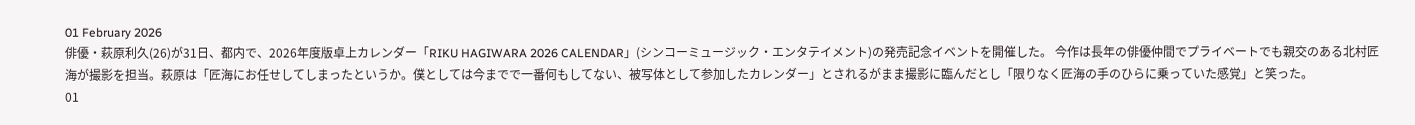01 February 2026
俳優・萩原利久(26)が31日、都内で、2026年度版卓上カレンダー「RIKU HAGIWARA 2026 CALENDAR」(シンコーミュージック・エンタテイメント)の発売記念イベントを開催した。 今作は長年の俳優仲間でプライベートでも親交のある北村匠海が撮影を担当。萩原は「匠海にお任せしてしまったというか。僕としては今までで一番何もしてない、被写体として参加したカレンダー」とされるがまま撮影に臨んだとし「限りなく匠海の手のひらに乗っていた感覚」と笑った。
01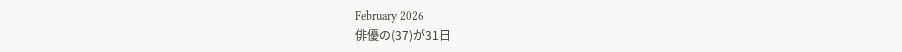February 2026
俳優の(37)が31日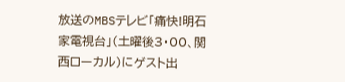放送のMBSテレビ「痛快!明石家電視台」(土曜後3・00、関西ローカル)にゲスト出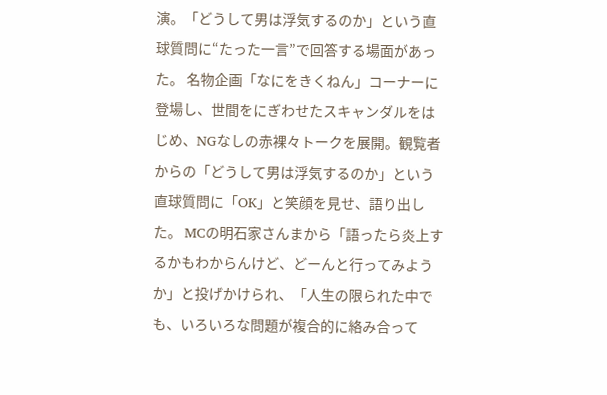演。「どうして男は浮気するのか」という直球質問に“たった一言”で回答する場面があった。 名物企画「なにをきくねん」コーナーに登場し、世間をにぎわせたスキャンダルをはじめ、NGなしの赤裸々トークを展開。観覧者からの「どうして男は浮気するのか」という直球質問に「OK」と笑顔を見せ、語り出した。 MCの明石家さんまから「語ったら炎上するかもわからんけど、どーんと行ってみようか」と投げかけられ、「人生の限られた中でも、いろいろな問題が複合的に絡み合って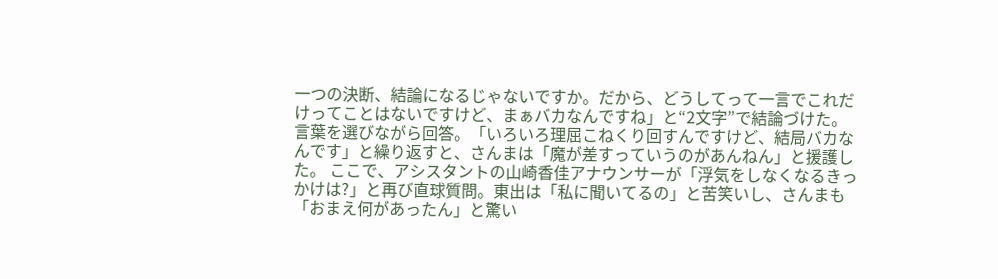一つの決断、結論になるじゃないですか。だから、どうしてって一言でこれだけってことはないですけど、まぁバカなんですね」と“2文字”で結論づけた。 言葉を選びながら回答。「いろいろ理屈こねくり回すんですけど、結局バカなんです」と繰り返すと、さんまは「魔が差すっていうのがあんねん」と援護した。 ここで、アシスタントの山崎香佳アナウンサーが「浮気をしなくなるきっかけは?」と再び直球質問。東出は「私に聞いてるの」と苦笑いし、さんまも「おまえ何があったん」と驚い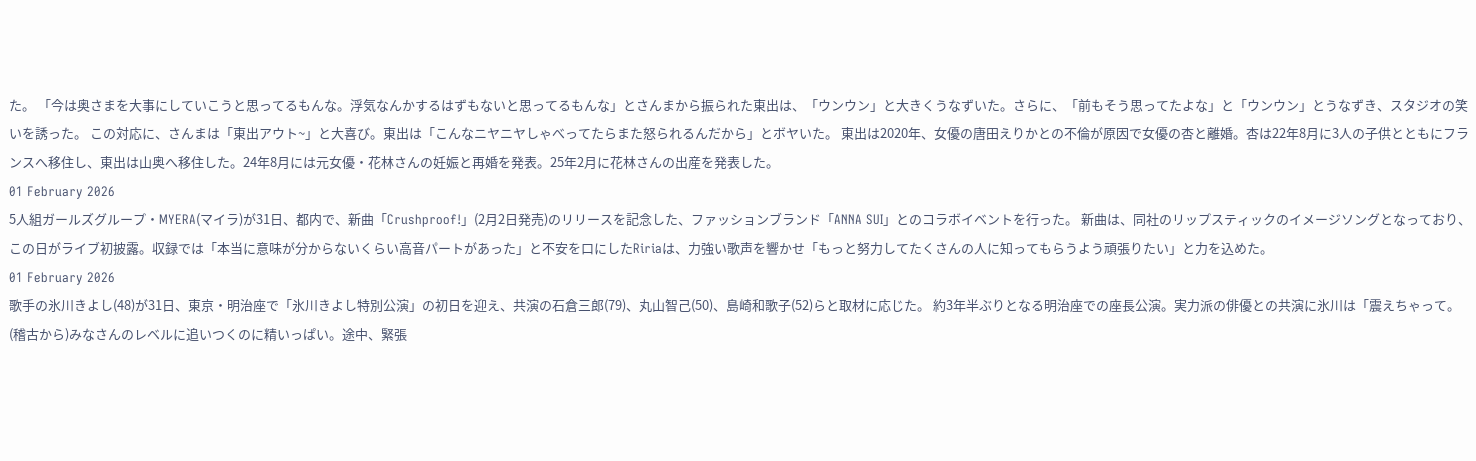た。 「今は奥さまを大事にしていこうと思ってるもんな。浮気なんかするはずもないと思ってるもんな」とさんまから振られた東出は、「ウンウン」と大きくうなずいた。さらに、「前もそう思ってたよな」と「ウンウン」とうなずき、スタジオの笑いを誘った。 この対応に、さんまは「東出アウト~」と大喜び。東出は「こんなニヤニヤしゃべってたらまた怒られるんだから」とボヤいた。 東出は2020年、女優の唐田えりかとの不倫が原因で女優の杏と離婚。杏は22年8月に3人の子供とともにフランスへ移住し、東出は山奥へ移住した。24年8月には元女優・花林さんの妊娠と再婚を発表。25年2月に花林さんの出産を発表した。
01 February 2026
5人組ガールズグループ・MYERA(マイラ)が31日、都内で、新曲「Crushproof!」(2月2日発売)のリリースを記念した、ファッションブランド「ANNA SUI」とのコラボイベントを行った。 新曲は、同社のリップスティックのイメージソングとなっており、この日がライブ初披露。収録では「本当に意味が分からないくらい高音パートがあった」と不安を口にしたRiriaは、力強い歌声を響かせ「もっと努力してたくさんの人に知ってもらうよう頑張りたい」と力を込めた。
01 February 2026
歌手の氷川きよし(48)が31日、東京・明治座で「氷川きよし特別公演」の初日を迎え、共演の石倉三郎(79)、丸山智己(50)、島崎和歌子(52)らと取材に応じた。 約3年半ぶりとなる明治座での座長公演。実力派の俳優との共演に氷川は「震えちゃって。(稽古から)みなさんのレベルに追いつくのに精いっぱい。途中、緊張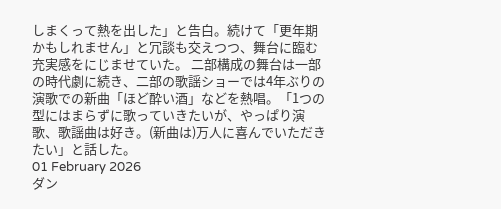しまくって熱を出した」と告白。続けて「更年期かもしれません」と冗談も交えつつ、舞台に臨む充実感をにじませていた。 二部構成の舞台は一部の時代劇に続き、二部の歌謡ショーでは4年ぶりの演歌での新曲「ほど酔い酒」などを熱唱。「1つの型にはまらずに歌っていきたいが、やっぱり演歌、歌謡曲は好き。(新曲は)万人に喜んでいただきたい」と話した。
01 February 2026
ダン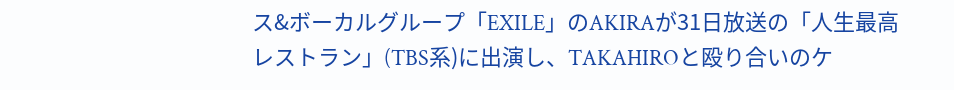ス&ボーカルグループ「EXILE」のAKIRAが31日放送の「人生最高レストラン」(TBS系)に出演し、TAKAHIROと殴り合いのケ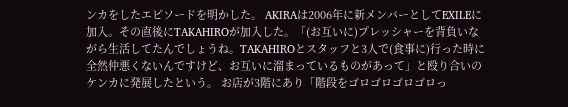ンカをしたエピソードを明かした。 AKIRAは2006年に新メンバーとしてEXILEに加入。その直後にTAKAHIROが加入した。「(お互いに)プレッシャーを背負いながら生活してたんでしょうね。TAKAHIROとスタッフと3人で(食事に)行った時に全然仲悪くないんですけど、お互いに溜まっているものがあって」と殴り合いのケンカに発展したという。 お店が3階にあり「階段をゴロゴロゴロゴロっ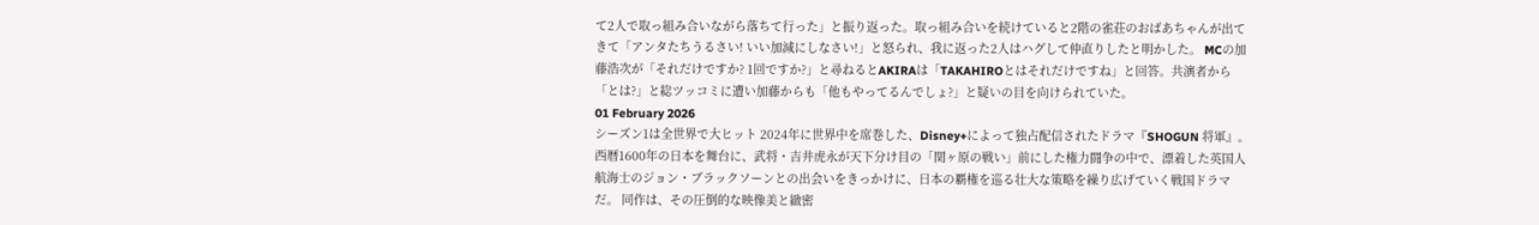て2人で取っ組み合いながら落ちて行った」と振り返った。取っ組み合いを続けていると2階の雀荘のおばあちゃんが出てきて「アンタたちうるさい! いい加減にしなさい!」と怒られ、我に返った2人はハグして仲直りしたと明かした。 MCの加藤浩次が「それだけですか? 1回ですか?」と尋ねるとAKIRAは「TAKAHIROとはそれだけですね」と回答。共演者から「とは?」と総ツッコミに遭い加藤からも「他もやってるんでしょ?」と疑いの目を向けられていた。
01 February 2026
シーズン1は全世界で大ヒット 2024年に世界中を席巻した、Disney+によって独占配信されたドラマ『SHOGUN 将軍』。西暦1600年の日本を舞台に、武将・吉井虎永が天下分け目の「関ヶ原の戦い」前にした権力闘争の中で、漂着した英国人航海士のジョン・ブラックソーンとの出会いをきっかけに、日本の覇権を巡る壮大な策略を繰り広げていく戦国ドラマだ。 同作は、その圧倒的な映像美と緻密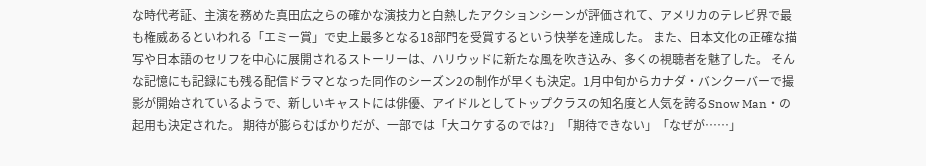な時代考証、主演を務めた真田広之らの確かな演技力と白熱したアクションシーンが評価されて、アメリカのテレビ界で最も権威あるといわれる「エミー賞」で史上最多となる18部門を受賞するという快挙を達成した。 また、日本文化の正確な描写や日本語のセリフを中心に展開されるストーリーは、ハリウッドに新たな風を吹き込み、多くの視聴者を魅了した。 そんな記憶にも記録にも残る配信ドラマとなった同作のシーズン2の制作が早くも決定。1月中旬からカナダ・バンクーバーで撮影が開始されているようで、新しいキャストには俳優、アイドルとしてトップクラスの知名度と人気を誇るSnow Man・の起用も決定された。 期待が膨らむばかりだが、一部では「大コケするのでは?」「期待できない」「なぜが……」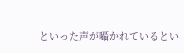といった声が囁かれているとい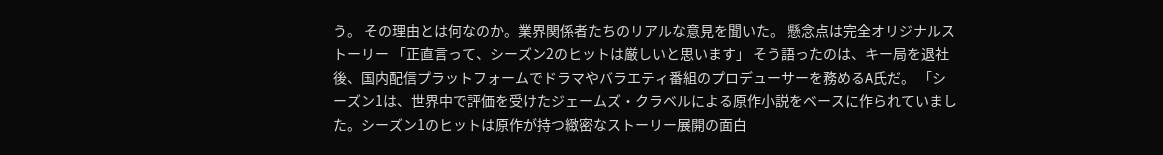う。 その理由とは何なのか。業界関係者たちのリアルな意見を聞いた。 懸念点は完全オリジナルストーリー 「正直言って、シーズン2のヒットは厳しいと思います」 そう語ったのは、キー局を退社後、国内配信プラットフォームでドラマやバラエティ番組のプロデューサーを務めるA氏だ。 「シーズン1は、世界中で評価を受けたジェームズ・クラベルによる原作小説をベースに作られていました。シーズン1のヒットは原作が持つ緻密なストーリー展開の面白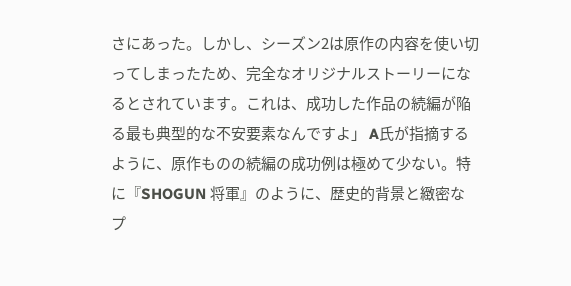さにあった。しかし、シーズン2は原作の内容を使い切ってしまったため、完全なオリジナルストーリーになるとされています。これは、成功した作品の続編が陥る最も典型的な不安要素なんですよ」 A氏が指摘するように、原作ものの続編の成功例は極めて少ない。特に『SHOGUN 将軍』のように、歴史的背景と緻密なプ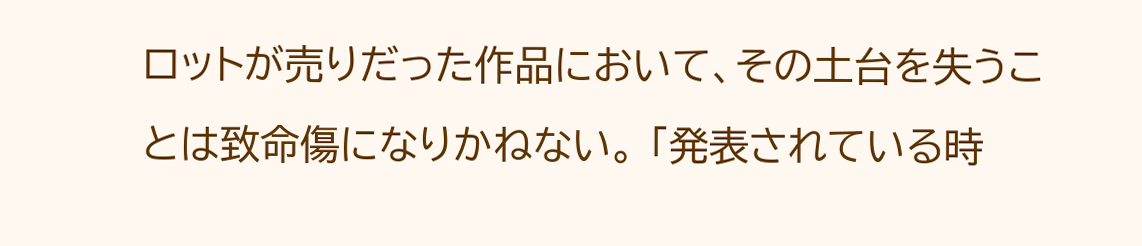ロットが売りだった作品において、その土台を失うことは致命傷になりかねない。 「発表されている時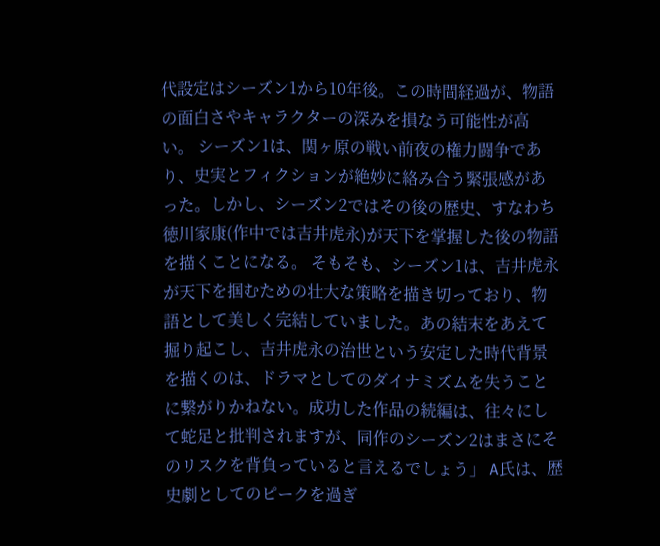代設定はシーズン1から10年後。この時間経過が、物語の面白さやキャラクターの深みを損なう可能性が高い。 シーズン1は、関ヶ原の戦い前夜の権力闘争であり、史実とフィクションが絶妙に絡み合う緊張感があった。しかし、シーズン2ではその後の歴史、すなわち徳川家康(作中では吉井虎永)が天下を掌握した後の物語を描くことになる。 そもそも、シーズン1は、吉井虎永が天下を掴むための壮大な策略を描き切っており、物語として美しく完結していました。あの結末をあえて掘り起こし、吉井虎永の治世という安定した時代背景を描くのは、ドラマとしてのダイナミズムを失うことに繋がりかねない。成功した作品の続編は、往々にして蛇足と批判されますが、同作のシーズン2はまさにそのリスクを背負っていると言えるでしょう」 A氏は、歴史劇としてのピークを過ぎ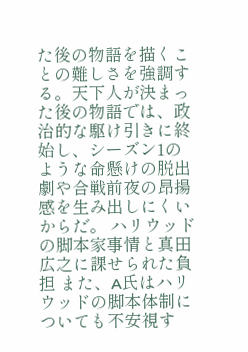た後の物語を描くことの難しさを強調する。天下人が決まった後の物語では、政治的な駆け引きに終始し、シーズン1のような命懸けの脱出劇や合戦前夜の昂揚感を生み出しにくいからだ。 ハリウッドの脚本家事情と真田広之に課せられた負担 また、A氏はハリウッドの脚本体制についても不安視す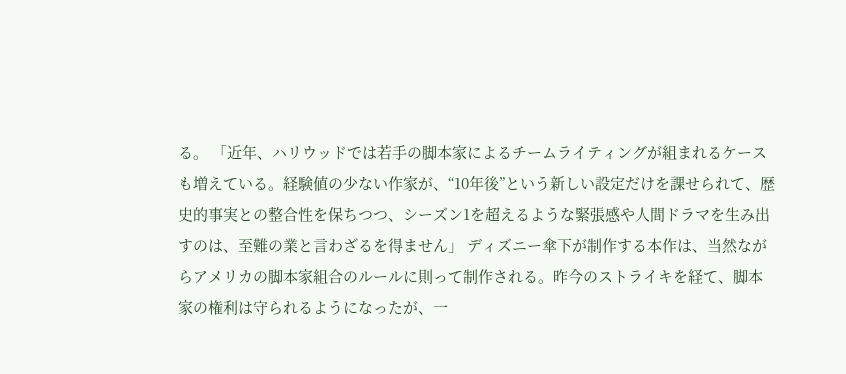る。 「近年、ハリウッドでは若手の脚本家によるチームライティングが組まれるケースも増えている。経験値の少ない作家が、“10年後”という新しい設定だけを課せられて、歴史的事実との整合性を保ちつつ、シーズン1を超えるような緊張感や人間ドラマを生み出すのは、至難の業と言わざるを得ません」 ディズニー傘下が制作する本作は、当然ながらアメリカの脚本家組合のルールに則って制作される。昨今のストライキを経て、脚本家の権利は守られるようになったが、一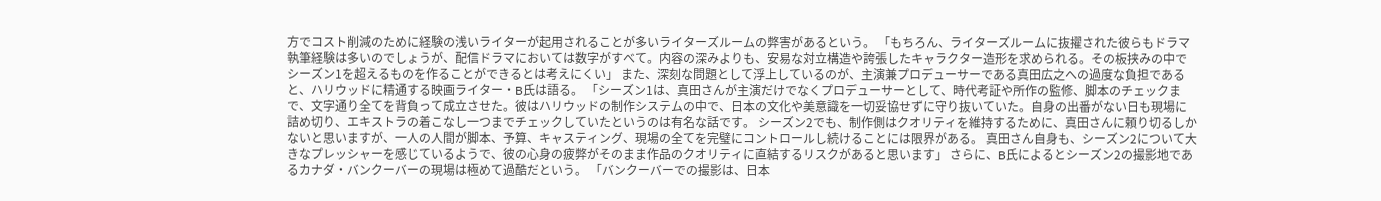方でコスト削減のために経験の浅いライターが起用されることが多いライターズルームの弊害があるという。 「もちろん、ライターズルームに抜擢された彼らもドラマ執筆経験は多いのでしょうが、配信ドラマにおいては数字がすべて。内容の深みよりも、安易な対立構造や誇張したキャラクター造形を求められる。その板挟みの中でシーズン1を超えるものを作ることができるとは考えにくい」 また、深刻な問題として浮上しているのが、主演兼プロデューサーである真田広之への過度な負担であると、ハリウッドに精通する映画ライター・B氏は語る。 「シーズン1は、真田さんが主演だけでなくプロデューサーとして、時代考証や所作の監修、脚本のチェックまで、文字通り全てを背負って成立させた。彼はハリウッドの制作システムの中で、日本の文化や美意識を一切妥協せずに守り抜いていた。自身の出番がない日も現場に詰め切り、エキストラの着こなし一つまでチェックしていたというのは有名な話です。 シーズン2でも、制作側はクオリティを維持するために、真田さんに頼り切るしかないと思いますが、一人の人間が脚本、予算、キャスティング、現場の全てを完璧にコントロールし続けることには限界がある。 真田さん自身も、シーズン2について大きなプレッシャーを感じているようで、彼の心身の疲弊がそのまま作品のクオリティに直結するリスクがあると思います」 さらに、B氏によるとシーズン2の撮影地であるカナダ・バンクーバーの現場は極めて過酷だという。 「バンクーバーでの撮影は、日本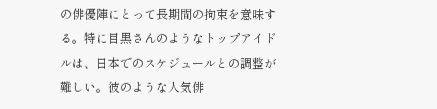の俳優陣にとって長期間の拘束を意味する。特に目黒さんのようなトップアイドルは、日本でのスケジュールとの調整が難しい。彼のような人気俳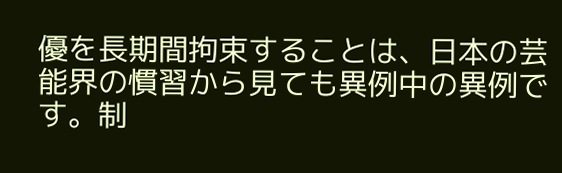優を長期間拘束することは、日本の芸能界の慣習から見ても異例中の異例です。制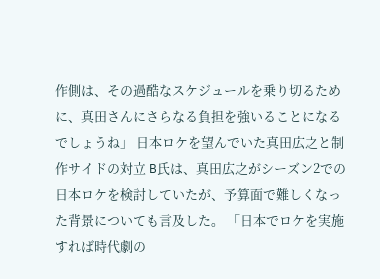作側は、その過酷なスケジュールを乗り切るために、真田さんにさらなる負担を強いることになるでしょうね」 日本ロケを望んでいた真田広之と制作サイドの対立 B氏は、真田広之がシーズン2での日本ロケを検討していたが、予算面で難しくなった背景についても言及した。 「日本でロケを実施すれば時代劇の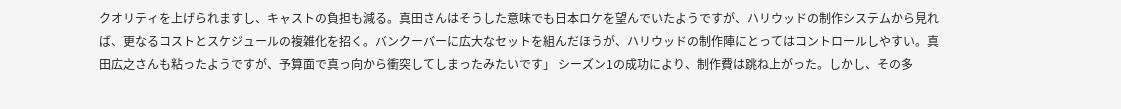クオリティを上げられますし、キャストの負担も減る。真田さんはそうした意味でも日本ロケを望んでいたようですが、ハリウッドの制作システムから見れば、更なるコストとスケジュールの複雑化を招く。バンクーバーに広大なセットを組んだほうが、ハリウッドの制作陣にとってはコントロールしやすい。真田広之さんも粘ったようですが、予算面で真っ向から衝突してしまったみたいです」 シーズン1の成功により、制作費は跳ね上がった。しかし、その多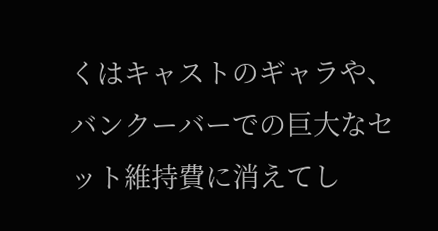くはキャストのギャラや、バンクーバーでの巨大なセット維持費に消えてし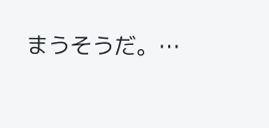まうそうだ。…